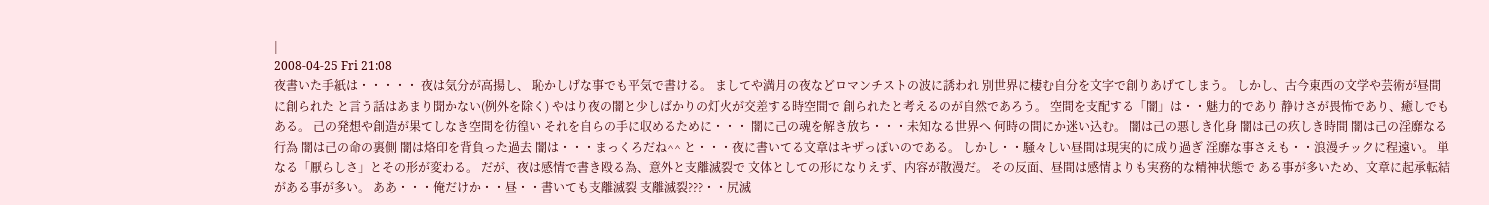|
2008-04-25 Fri 21:08
夜書いた手紙は・・・・・ 夜は気分が高揚し、 恥かしげな事でも平気で書ける。 ましてや満月の夜などロマンチストの波に誘われ 別世界に棲む自分を文字で創りあげてしまう。 しかし、古今東西の文学や芸術が昼間に創られた と言う話はあまり聞かない(例外を除く) やはり夜の闇と少しばかりの灯火が交差する時空間で 創られたと考えるのが自然であろう。 空間を支配する「闇」は・・魅力的であり 静けさが畏怖であり、癒しでもある。 己の発想や創造が果てしなき空間を彷徨い それを自らの手に収めるために・・・ 闇に己の魂を解き放ち・・・未知なる世界へ 何時の間にか迷い込む。 闇は己の悪しき化身 闇は己の疚しき時間 闇は己の淫靡なる行為 闇は己の命の裏側 闇は烙印を背負った過去 闇は・・・まっくろだね^^ と・・・夜に書いてる文章はキザっぽいのである。 しかし・・騒々しい昼間は現実的に成り過ぎ 淫靡な事さえも・・浪漫チックに程遠い。 単なる「厭らしさ」とその形が変わる。 だが、夜は感情で書き殴る為、意外と支離滅裂で 文体としての形になりえず、内容が散漫だ。 その反面、昼間は感情よりも実務的な精神状態で ある事が多いため、文章に起承転結がある事が多い。 ああ・・・俺だけか・・昼・・書いても支離滅裂 支離滅裂???・・尻滅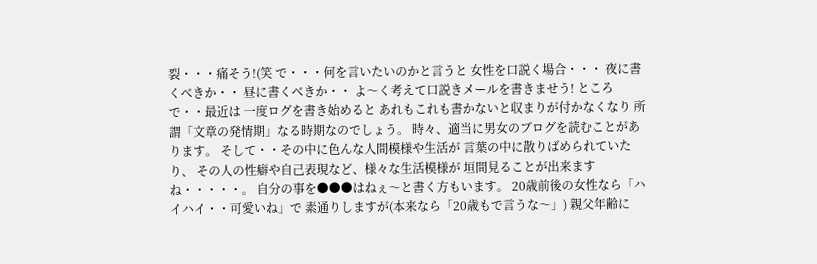裂・・・痛そう!(笑 で・・・何を言いたいのかと言うと 女性を口説く場合・・・ 夜に書くべきか・・ 昼に書くべきか・・ よ〜く考えて口説きメールを書きませう! ところで・・最近は 一度ログを書き始めると あれもこれも書かないと収まりが付かなくなり 所謂「文章の発情期」なる時期なのでしょう。 時々、適当に男女のブログを読むことがあります。 そして・・その中に色んな人間模様や生活が 言葉の中に散りばめられていたり、 その人の性癖や自己表現など、様々な生活模様が 垣間見ることが出来ますね・・・・・。 自分の事を●●●はねぇ〜と書く方もいます。 20歳前後の女性なら「ハイハイ・・可愛いね」で 素通りしますが(本来なら「20歳もで言うな〜」) 親父年齢に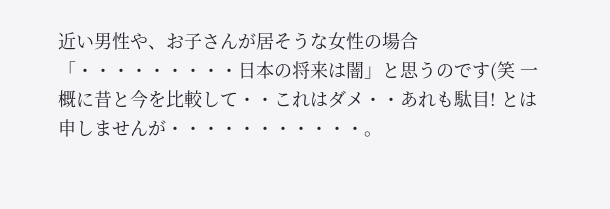近い男性や、お子さんが居そうな女性の場合 「・・・・・・・・・日本の将来は闇」と思うのです(笑 一概に昔と今を比較して・・これはダメ・・あれも駄目! とは申しませんが・・・・・・・・・・・。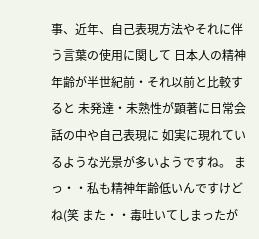事、近年、自己表現方法やそれに伴う言葉の使用に関して 日本人の精神年齢が半世紀前・それ以前と比較すると 未発達・未熟性が顕著に日常会話の中や自己表現に 如実に現れているような光景が多いようですね。 まっ・・私も精神年齢低いんですけどね(笑 また・・毒吐いてしまったが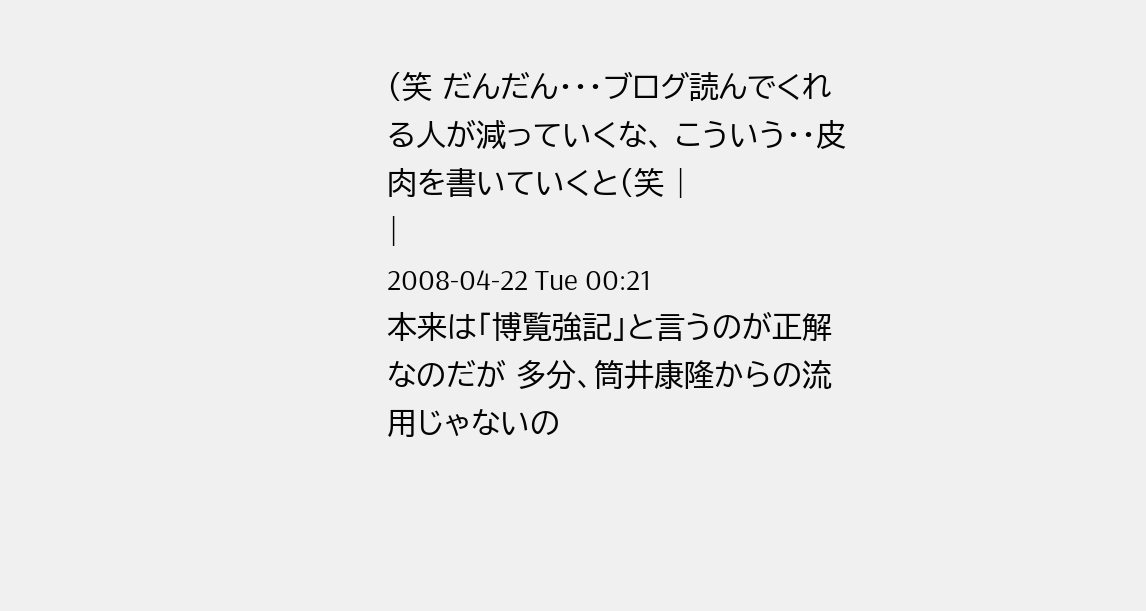(笑 だんだん・・・ブログ読んでくれる人が減っていくな、 こういう・・皮肉を書いていくと(笑 |
|
2008-04-22 Tue 00:21
本来は「博覧強記」と言うのが正解なのだが 多分、筒井康隆からの流用じゃないの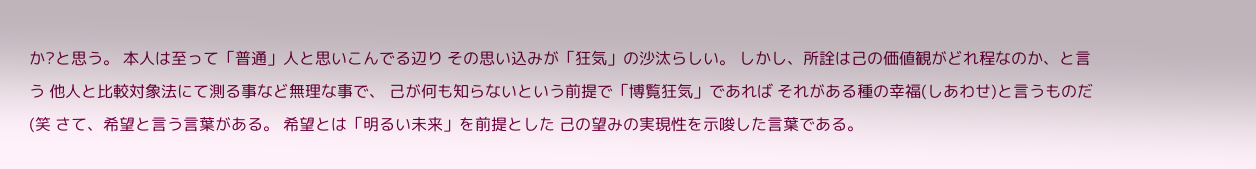か?と思う。 本人は至って「普通」人と思いこんでる辺り その思い込みが「狂気」の沙汰らしい。 しかし、所詮は己の価値観がどれ程なのか、と言う 他人と比較対象法にて測る事など無理な事で、 己が何も知らないという前提で「博覧狂気」であれば それがある種の幸福(しあわせ)と言うものだ(笑 さて、希望と言う言葉がある。 希望とは「明るい未来」を前提とした 己の望みの実現性を示唆した言葉である。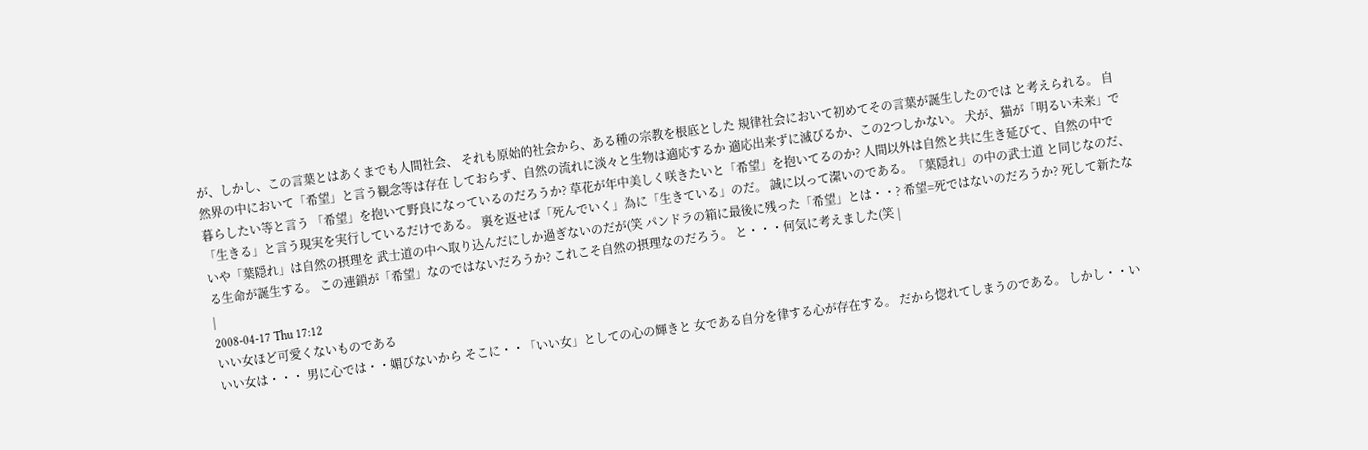が、しかし、この言葉とはあくまでも人間社会、 それも原始的社会から、ある種の宗教を根底とした 規律社会において初めてその言葉が誕生したのでは と考えられる。 自然界の中において「希望」と言う観念等は存在 しておらず、自然の流れに淡々と生物は適応するか 適応出来ずに滅びるか、この2つしかない。 犬が、猫が「明るい未来」で暮らしたい等と言う 「希望」を抱いて野良になっているのだろうか? 草花が年中美しく咲きたいと「希望」を抱いてるのか? 人間以外は自然と共に生き延びて、自然の中で 「生きる」と言う現実を実行しているだけである。 裏を返せば「死んでいく」為に「生きている」のだ。 誠に以って潔いのである。「葉隠れ」の中の武士道 と同じなのだ、いや「葉隠れ」は自然の摂理を 武士道の中へ取り込んだにしか過ぎないのだが(笑 パンドラの箱に最後に残った「希望」とは・・? 希望=死ではないのだろうか? 死して新たなる生命が誕生する。 この連鎖が「希望」なのではないだろうか? これこそ自然の摂理なのだろう。 と・・・何気に考えました(笑 |
|
2008-04-17 Thu 17:12
いい女ほど可愛くないものである
いい女は・・・ 男に心では・・媚びないから そこに・・「いい女」としての心の輝きと 女である自分を律する心が存在する。 だから惚れてしまうのである。 しかし・・い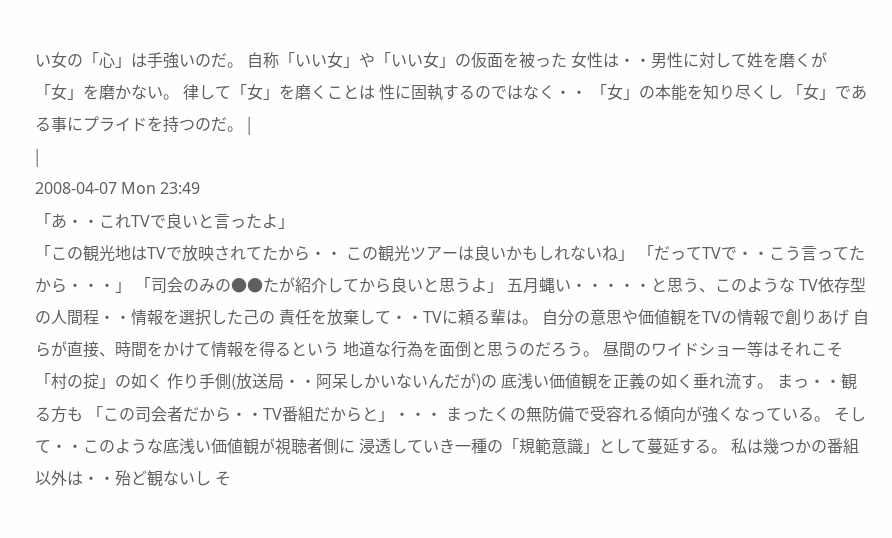い女の「心」は手強いのだ。 自称「いい女」や「いい女」の仮面を被った 女性は・・男性に対して姓を磨くが 「女」を磨かない。 律して「女」を磨くことは 性に固執するのではなく・・ 「女」の本能を知り尽くし 「女」である事にプライドを持つのだ。 |
|
2008-04-07 Mon 23:49
「あ・・これTVで良いと言ったよ」
「この観光地はTVで放映されてたから・・ この観光ツアーは良いかもしれないね」 「だってTVで・・こう言ってたから・・・」 「司会のみの●●たが紹介してから良いと思うよ」 五月蝿い・・・・・と思う、このような TV依存型の人間程・・情報を選択した己の 責任を放棄して・・TVに頼る輩は。 自分の意思や価値観をTVの情報で創りあげ 自らが直接、時間をかけて情報を得るという 地道な行為を面倒と思うのだろう。 昼間のワイドショー等はそれこそ「村の掟」の如く 作り手側(放送局・・阿呆しかいないんだが)の 底浅い価値観を正義の如く垂れ流す。 まっ・・観る方も 「この司会者だから・・TV番組だからと」・・・ まったくの無防備で受容れる傾向が強くなっている。 そして・・このような底浅い価値観が視聴者側に 浸透していき一種の「規範意識」として蔓延する。 私は幾つかの番組以外は・・殆ど観ないし そ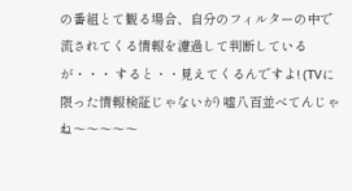の番組とて観る場合、自分のフィルターの中で 流されてくる情報を濾過して判断しているが・・・ すると・・見えてくるんですよ! (TVに限った情報検証じゃないが) 嘘八百並べてんじゃね〜〜〜〜〜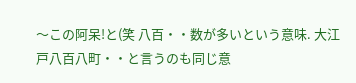〜この阿呆!と(笑 八百・・数が多いという意味. 大江戸八百八町・・と言うのも同じ意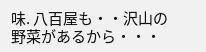味. 八百屋も・・沢山の野菜があるから・・・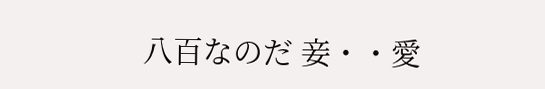八百なのだ 妾・・愛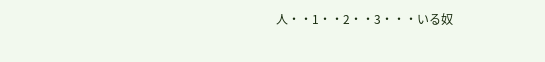人・・1・・2・・3・・・いる奴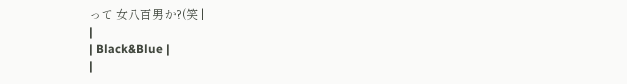って 女八百男か?(笑 |
|
| Black&Blue |
|